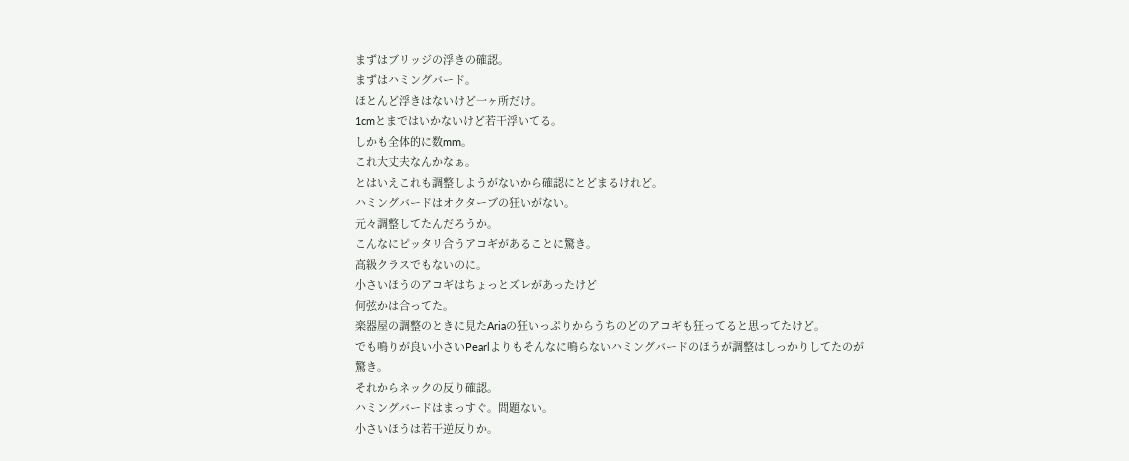まずはブリッジの浮きの確認。
まずはハミングバード。
ほとんど浮きはないけど一ヶ所だけ。
1cmとまではいかないけど若干浮いてる。
しかも全体的に数mm。
これ大丈夫なんかなぁ。
とはいえこれも調整しようがないから確認にとどまるけれど。
ハミングバードはオクターブの狂いがない。
元々調整してたんだろうか。
こんなにピッタリ合うアコギがあることに驚き。
高級クラスでもないのに。
小さいほうのアコギはちょっとズレがあったけど
何弦かは合ってた。
楽器屋の調整のときに見たAriaの狂いっぷりからうちのどのアコギも狂ってると思ってたけど。
でも鳴りが良い小さいPearlよりもそんなに鳴らないハミングバードのほうが調整はしっかりしてたのが驚き。
それからネックの反り確認。
ハミングバードはまっすぐ。問題ない。
小さいほうは若干逆反りか。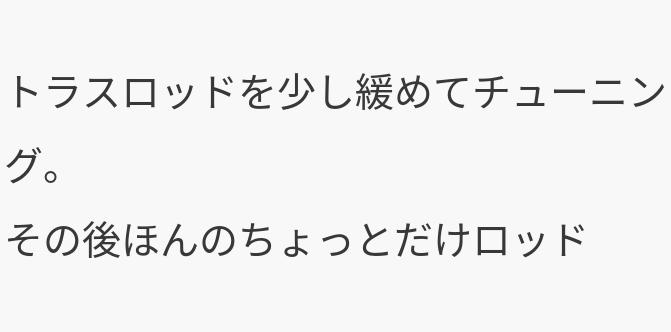トラスロッドを少し緩めてチューニング。
その後ほんのちょっとだけロッド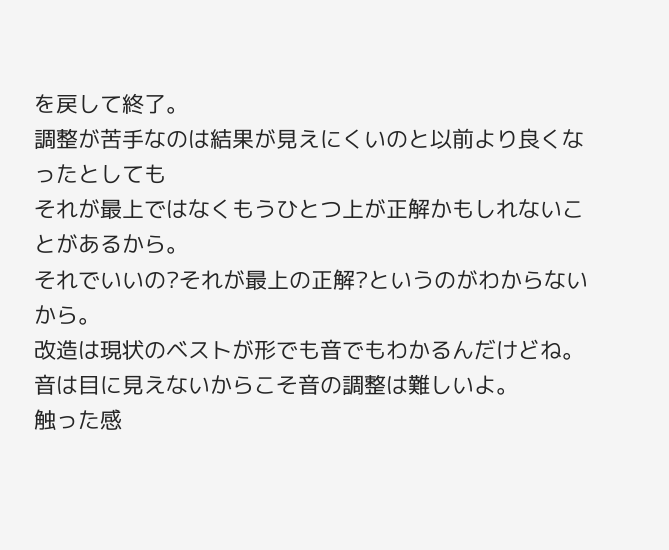を戻して終了。
調整が苦手なのは結果が見えにくいのと以前より良くなったとしても
それが最上ではなくもうひとつ上が正解かもしれないことがあるから。
それでいいの?それが最上の正解?というのがわからないから。
改造は現状のベストが形でも音でもわかるんだけどね。
音は目に見えないからこそ音の調整は難しいよ。
触った感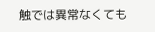触では異常なくても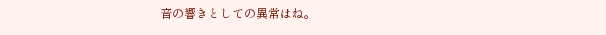音の響きとしての異常はね。